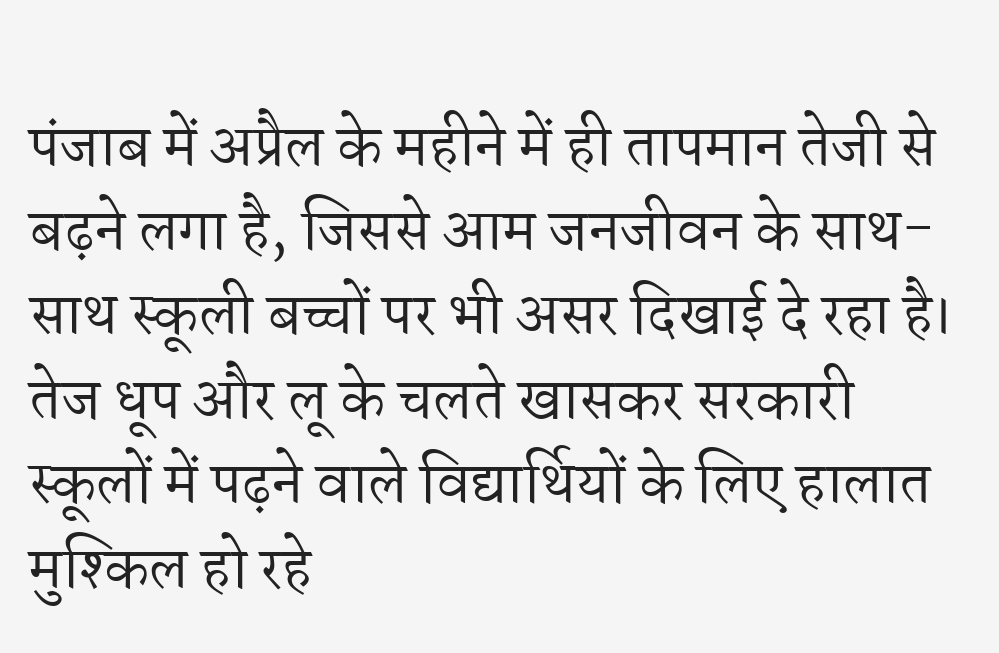पंजाब में अप्रैल के महीने में ही तापमान तेजी से बढ़ने लगा है, जिससे आम जनजीवन के साथ-साथ स्कूली बच्चों पर भी असर दिखाई दे रहा है। तेज धूप और लू के चलते खासकर सरकारी स्कूलों में पढ़ने वाले विद्यार्थियों के लिए हालात मुश्किल हो रहे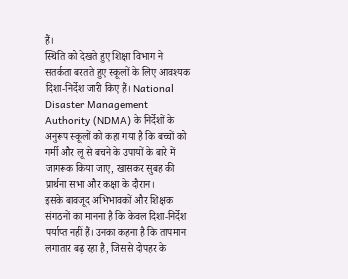हैं।
स्थिति को देखते हुए शिक्षा विभाग ने सतर्कता बरतते हुए स्कूलों के लिए आवश्यक दिशा-निर्देश जारी किए हैं। National Disaster Management Authority (NDMA) के निर्देशों के अनुरूप स्कूलों को कहा गया है कि बच्चों को गर्मी और लू से बचने के उपायों के बारे में जागरूक किया जाए, खासकर सुबह की प्रार्थना सभा और कक्षा के दौरान।
इसके बावजूद अभिभावकों और शिक्षक संगठनों का मानना है कि केवल दिशा-निर्देश पर्याप्त नहीं हैं। उनका कहना है कि तापमान लगातार बढ़ रहा है, जिससे दोपहर के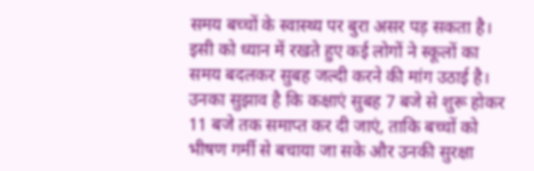समय बच्चों के स्वास्थ्य पर बुरा असर पड़ सकता है।
इसी को ध्यान में रखते हुए कई लोगों ने स्कूलों का समय बदलकर सुबह जल्दी करने की मांग उठाई है। उनका सुझाव है कि कक्षाएं सुबह 7 बजे से शुरू होकर 11 बजे तक समाप्त कर दी जाएं, ताकि बच्चों को भीषण गर्मी से बचाया जा सके और उनकी सुरक्षा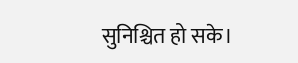सुनिश्चित हो सके।